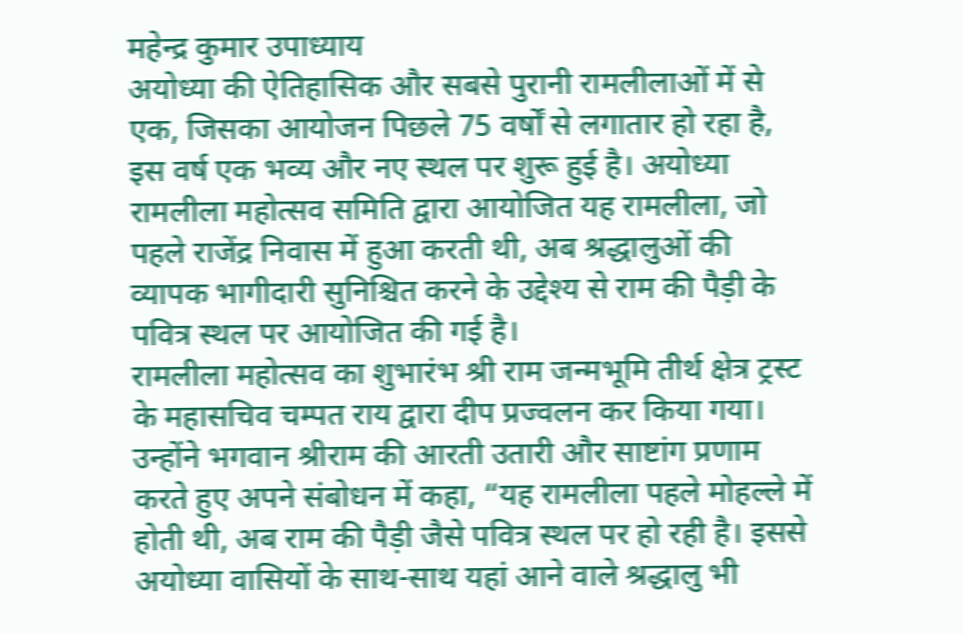महेन्द्र कुमार उपाध्याय
अयोध्या की ऐतिहासिक और सबसे पुरानी रामलीलाओं में से एक, जिसका आयोजन पिछले 75 वर्षों से लगातार हो रहा है, इस वर्ष एक भव्य और नए स्थल पर शुरू हुई है। अयोध्या रामलीला महोत्सव समिति द्वारा आयोजित यह रामलीला, जो पहले राजेंद्र निवास में हुआ करती थी, अब श्रद्धालुओं की व्यापक भागीदारी सुनिश्चित करने के उद्देश्य से राम की पैड़ी के पवित्र स्थल पर आयोजित की गई है।
रामलीला महोत्सव का शुभारंभ श्री राम जन्मभूमि तीर्थ क्षेत्र ट्रस्ट के महासचिव चम्पत राय द्वारा दीप प्रज्वलन कर किया गया। उन्होंने भगवान श्रीराम की आरती उतारी और साष्टांग प्रणाम करते हुए अपने संबोधन में कहा, “यह रामलीला पहले मोहल्ले में होती थी, अब राम की पैड़ी जैसे पवित्र स्थल पर हो रही है। इससे अयोध्या वासियों के साथ-साथ यहां आने वाले श्रद्धालु भी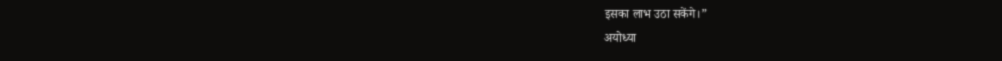इसका लाभ उठा सकेंगे।”
अयोध्या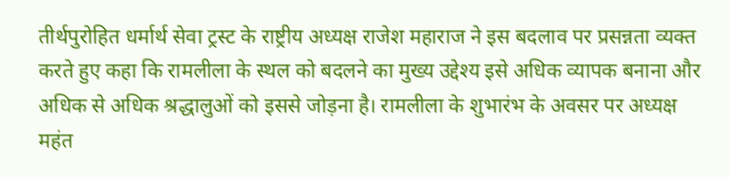तीर्थपुरोहित धर्मार्थ सेवा ट्रस्ट के राष्ट्रीय अध्यक्ष राजेश महाराज ने इस बदलाव पर प्रसन्नता व्यक्त करते हुए कहा कि रामलीला के स्थल को बदलने का मुख्य उद्देश्य इसे अधिक व्यापक बनाना और अधिक से अधिक श्रद्धालुओं को इससे जोड़ना है। रामलीला के शुभारंभ के अवसर पर अध्यक्ष महंत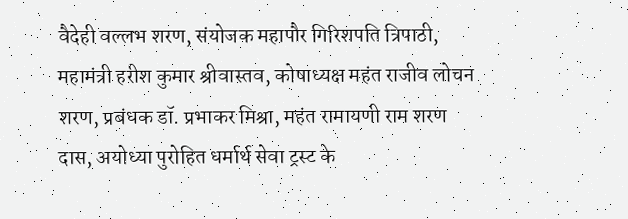वैदेही वल्लभ शरण, संयोजक महापौर गिरिशपति त्रिपाठी, महामंत्री हरीश कुमार श्रीवास्तव, कोषाध्यक्ष महंत राजीव लोचन शरण, प्रबंधक डॉ. प्रभाकर मिश्रा, महंत रामायणी राम शरण दास, अयोध्या पुरोहित धर्मार्थ सेवा ट्रस्ट के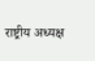राष्ट्रीय अध्यक्ष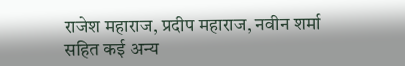राजेश महाराज, प्रदीप महाराज, नवीन शर्मा सहित कई अन्य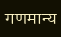गणमान्य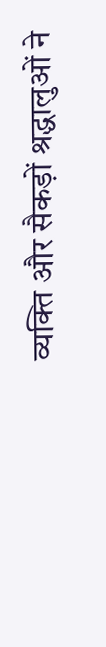व्यक्ति और सैकड़ों श्रद्धालुओं ने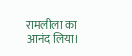रामलीला का आनंद लिया।